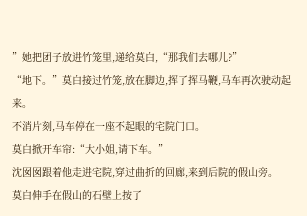”她把团子放进竹笼里,递给莫白,“那我们去哪儿?”
“地下。”莫白接过竹笼,放在脚边,挥了挥马鞭,马车再次驶动起来。
不消片刻,马车停在一座不起眼的宅院门口。
莫白掀开车帘:“大小姐,请下车。”
沈囡囡跟着他走进宅院,穿过曲折的回廊,来到后院的假山旁。
莫白伸手在假山的石壁上按了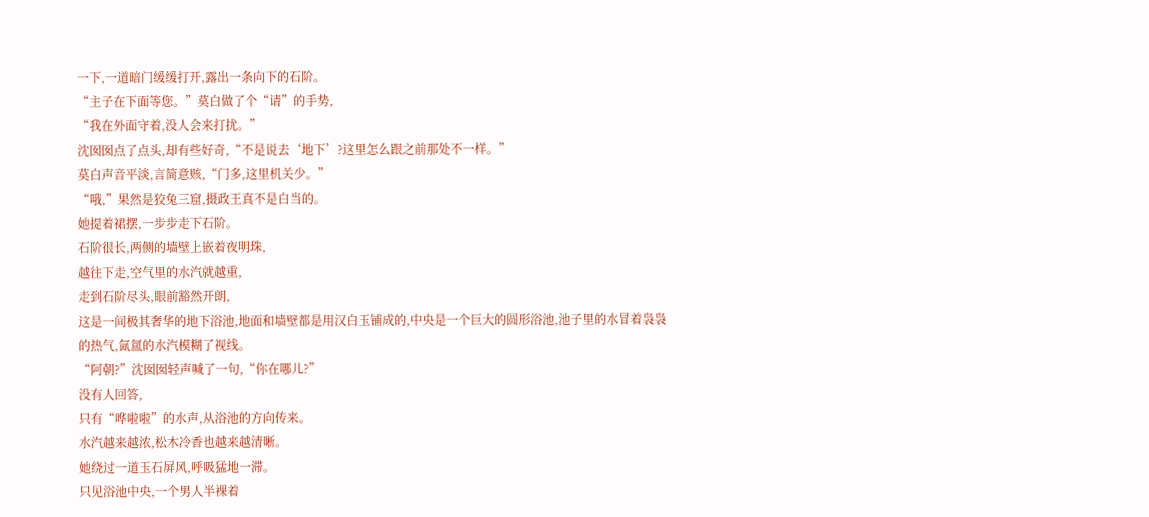一下,一道暗门缓缓打开,露出一条向下的石阶。
“主子在下面等您。”莫白做了个“请”的手势,
“我在外面守着,没人会来打扰。”
沈囡囡点了点头,却有些好奇,“不是说去‘地下’?这里怎么跟之前那处不一样。”
莫白声音平淡,言简意赅,“门多,这里机关少。”
“哦,”果然是狡兔三窟,摄政王真不是白当的。
她提着裙摆,一步步走下石阶。
石阶很长,两侧的墙壁上嵌着夜明珠,
越往下走,空气里的水汽就越重,
走到石阶尽头,眼前豁然开朗,
这是一间极其奢华的地下浴池,地面和墙壁都是用汉白玉铺成的,中央是一个巨大的圆形浴池,池子里的水冒着袅袅的热气,氤氲的水汽模糊了视线。
“阿朝?”沈囡囡轻声喊了一句,“你在哪儿?”
没有人回答,
只有“哗啦啦”的水声,从浴池的方向传来。
水汽越来越浓,松木冷香也越来越清晰。
她绕过一道玉石屏风,呼吸猛地一滞。
只见浴池中央,一个男人半裸着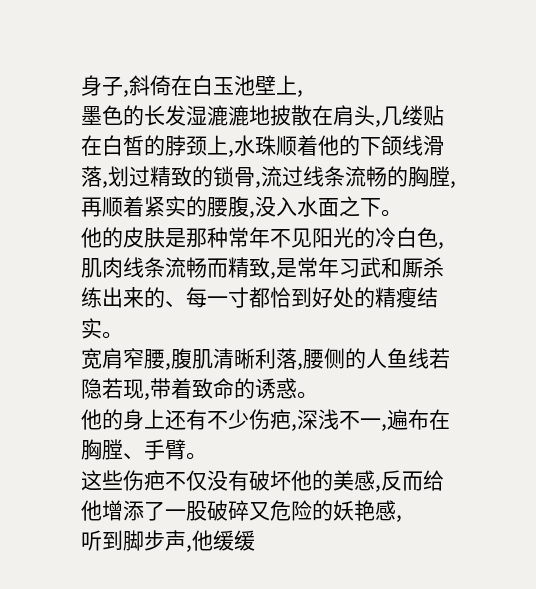身子,斜倚在白玉池壁上,
墨色的长发湿漉漉地披散在肩头,几缕贴在白皙的脖颈上,水珠顺着他的下颌线滑落,划过精致的锁骨,流过线条流畅的胸膛,再顺着紧实的腰腹,没入水面之下。
他的皮肤是那种常年不见阳光的冷白色,肌肉线条流畅而精致,是常年习武和厮杀练出来的、每一寸都恰到好处的精瘦结实。
宽肩窄腰,腹肌清晰利落,腰侧的人鱼线若隐若现,带着致命的诱惑。
他的身上还有不少伤疤,深浅不一,遍布在胸膛、手臂。
这些伤疤不仅没有破坏他的美感,反而给他增添了一股破碎又危险的妖艳感,
听到脚步声,他缓缓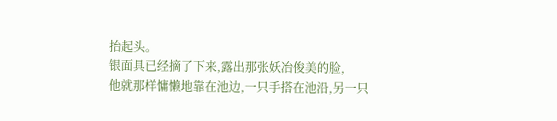抬起头。
银面具已经摘了下来,露出那张妖冶俊美的脸,
他就那样慵懒地靠在池边,一只手搭在池沿,另一只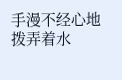手漫不经心地拨弄着水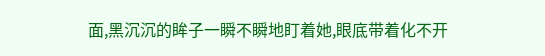面,黑沉沉的眸子一瞬不瞬地盯着她,眼底带着化不开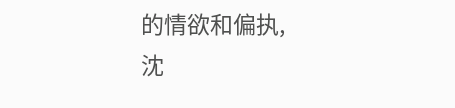的情欲和偏执,
沈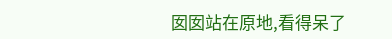囡囡站在原地,看得呆了